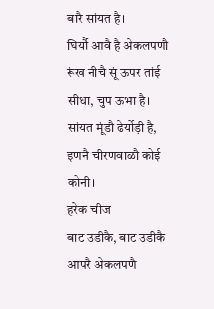बारै सांयत है।
घिर्यौ आवै है अेकलपणौ
रूंख नीचै सूं ऊपर तांई सीधा, चुप ऊभा है।
सांयत मूंडौ ढेर्योड़ी है,
इणनै चीरणवाळौ कोई कोनी।
हरेक चीज
बाट उडीकै, बाट उडीकै
आपरै अेकलपणै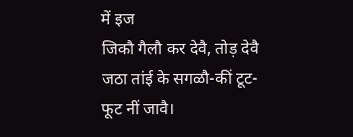में इज
जिकौ गैलौ कर देवै, तोड़ देवै
जठा तांई के सगळौ-कीं टूट-फूट नीं जावै।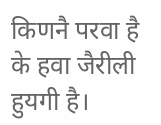किणनै परवा है
के हवा जैरीली हुयगी है।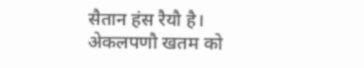सैतान हंस रैयौ है।
अेकलपणौ खतम को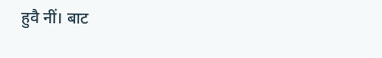हुवै नीं। बाट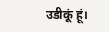उडीकूं हूं।